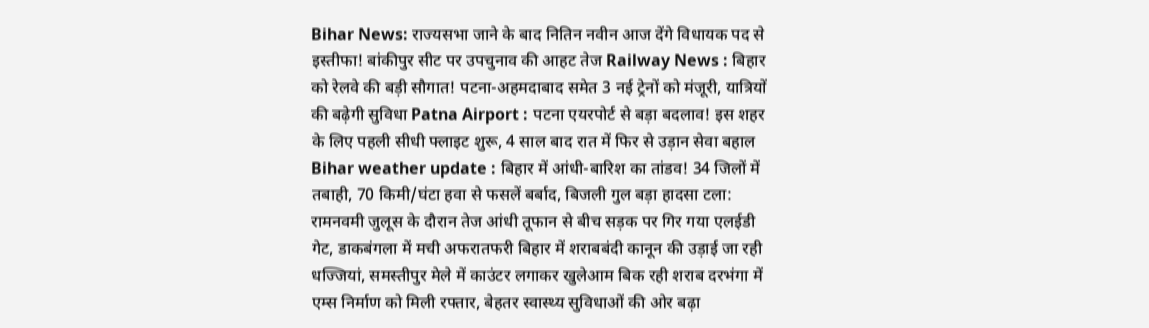Bihar News: राज्यसभा जाने के बाद नितिन नवीन आज देंगे विधायक पद से इस्तीफा! बांकीपुर सीट पर उपचुनाव की आहट तेज Railway News : बिहार को रेलवे की बड़ी सौगात! पटना-अहमदाबाद समेत 3 नई ट्रेनों को मंजूरी, यात्रियों की बढ़ेगी सुविधा Patna Airport : पटना एयरपोर्ट से बड़ा बदलाव! इस शहर के लिए पहली सीधी फ्लाइट शुरू, 4 साल बाद रात में फिर से उड़ान सेवा बहाल Bihar weather update : बिहार में आंधी-बारिश का तांडव! 34 जिलों में तबाही, 70 किमी/घंटा हवा से फसलें बर्बाद, बिजली गुल बड़ा हादसा टला: रामनवमी जुलूस के दौरान तेज आंधी तूफान से बीच सड़क पर गिर गया एलईडी गेट, डाकबंगला में मची अफरातफरी बिहार में शराबबंदी कानून की उड़ाई जा रही धज्जियां, समस्तीपुर मेले में काउंटर लगाकर खुलेआम बिक रही शराब दरभंगा में एम्स निर्माण को मिली रफ्तार, बेहतर स्वास्थ्य सुविधाओं की ओर बढ़ा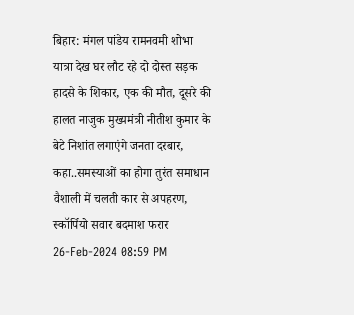बिहार: मंगल पांडेय रामनवमी शोभा यात्रा देख घर लौट रहे दो दोस्त सड़क हादसे के शिकार, एक की मौत, दूसरे की हालत नाजुक मुख्यमंत्री नीतीश कुमार के बेटे निशांत लगाएंगे जनता दरबार, कहा..समस्याओं का होगा तुरंत समाधान वैशाली में चलती कार से अपहरण, स्कॉर्पियो सवार बदमाश फरार
26-Feb-2024 08:59 PM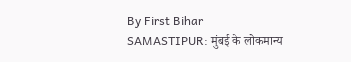By First Bihar
SAMASTIPUR: मुंबई के लोकमान्य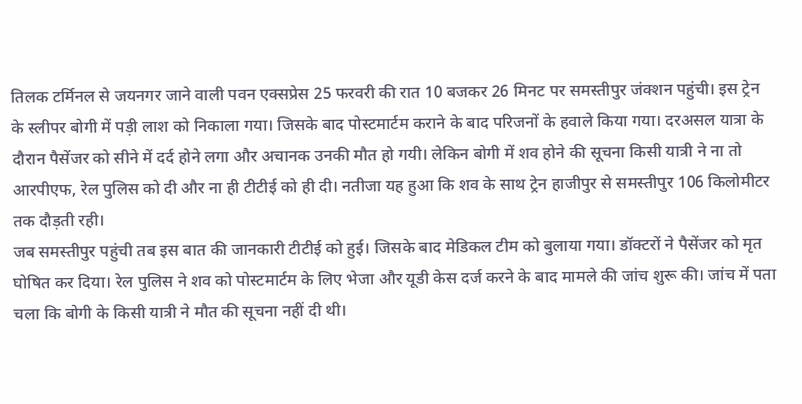तिलक टर्मिनल से जयनगर जाने वाली पवन एक्सप्रेस 25 फरवरी की रात 10 बजकर 26 मिनट पर समस्तीपुर जंक्शन पहुंची। इस ट्रेन के स्लीपर बोगी में पड़ी लाश को निकाला गया। जिसके बाद पोस्टमार्टम कराने के बाद परिजनों के हवाले किया गया। दरअसल यात्रा के दौरान पैसेंजर को सीने में दर्द होने लगा और अचानक उनकी मौत हो गयी। लेकिन बोगी में शव होने की सूचना किसी यात्री ने ना तो आरपीएफ, रेल पुलिस को दी और ना ही टीटीई को ही दी। नतीजा यह हुआ कि शव के साथ ट्रेन हाजीपुर से समस्तीपुर 106 किलोमीटर तक दौड़ती रही।
जब समस्तीपुर पहुंची तब इस बात की जानकारी टीटीई को हुई। जिसके बाद मेडिकल टीम को बुलाया गया। डॉक्टरों ने पैसेंजर को मृत घोषित कर दिया। रेल पुलिस ने शव को पोस्टमार्टम के लिए भेजा और यूडी केस दर्ज करने के बाद मामले की जांच शुरू की। जांच में पता चला कि बोगी के किसी यात्री ने मौत की सूचना नहीं दी थी।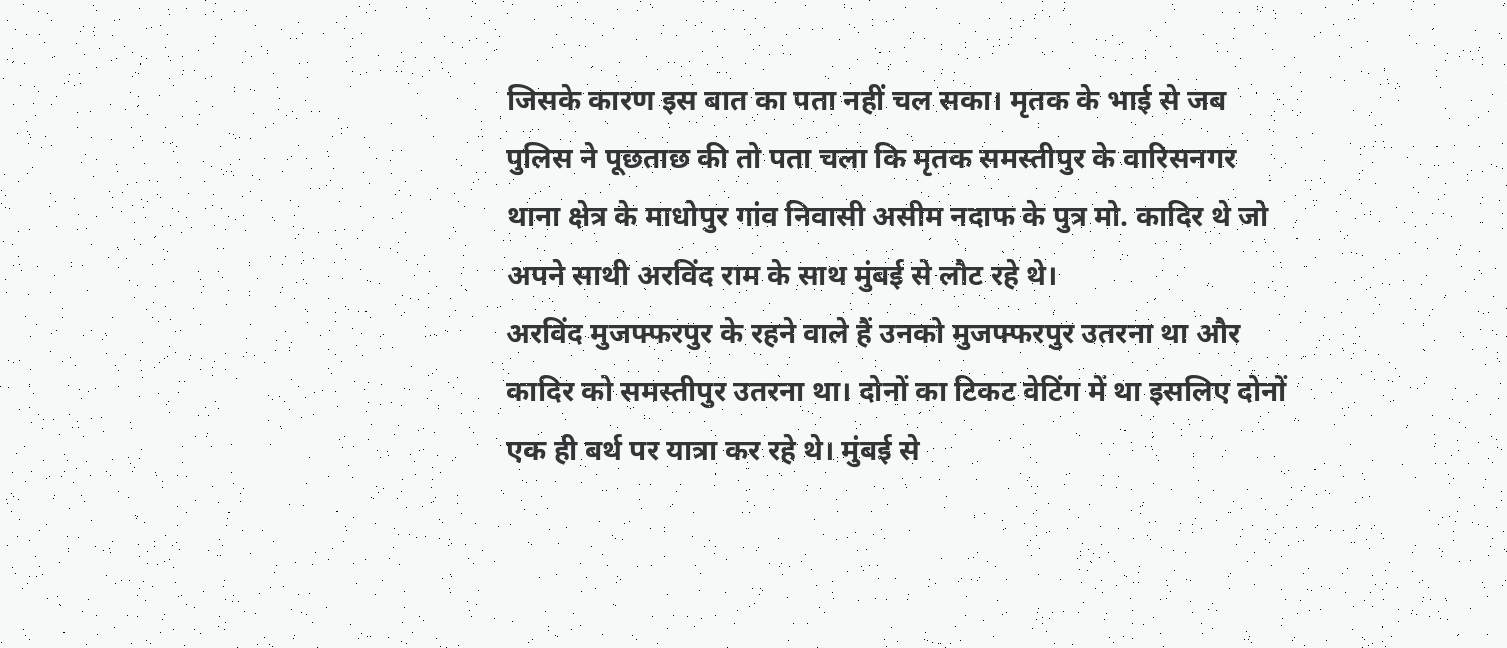जिसके कारण इस बात का पता नहीं चल सका। मृतक के भाई से जब पुलिस ने पूछताछ की तो पता चला कि मृतक समस्तीपुर के वारिसनगर थाना क्षेत्र के माधोपुर गांव निवासी असीम नदाफ के पुत्र मो. कादिर थे जो अपने साथी अरविंद राम के साथ मुंबई से लौट रहे थे।
अरविंद मुजफ्फरपुर के रहने वाले हैं उनको मुजफ्फरपुर उतरना था और कादिर को समस्तीपुर उतरना था। दोनों का टिकट वेटिंग में था इसलिए दोनों एक ही बर्थ पर यात्रा कर रहे थे। मुंबई से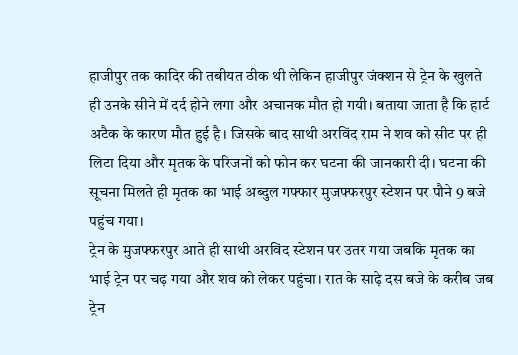हाजीपुर तक कादिर की तबीयत ठीक थी लेकिन हाजीपुर जंक्शन से ट्रेन के खुलते ही उनके सीने में दर्द होने लगा और अचानक मौत हो गयी। बताया जाता है कि हार्ट अटैक के कारण मौत हुई है। जिसके बाद साथी अरविंद राम ने शव को सीट पर ही लिटा दिया और मृतक के परिजनों को फोन कर घटना की जानकारी दी। घटना की सूचना मिलते ही मृतक का भाई अब्दुल गफ्फार मुजफ्फरपुर स्टेशन पर पौने 9 बजे पहुंच गया।
ट्रेन के मुजफ्फरपुर आते ही साथी अरविंद स्टेशन पर उतर गया जबकि मृतक का भाई ट्रेन पर चढ़ गया और शव को लेकर पहुंचा। रात के साढ़े दस बजे के करीब जब ट्रेन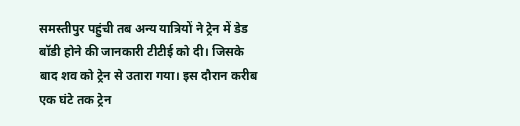समस्तीपुर पहुंची तब अन्य यात्रियों ने ट्रेन में डेड बॉडी होने की जानकारी टीटीई को दी। जिसके बाद शव को ट्रेन से उतारा गया। इस दौरान करीब एक घंटे तक ट्रेन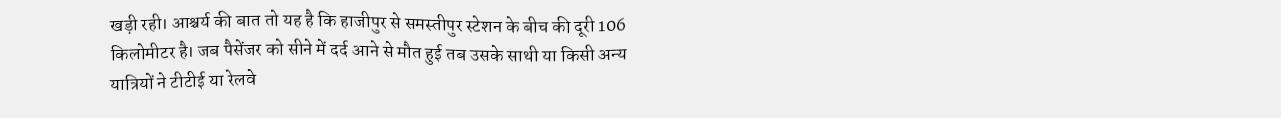खड़ी रही। आश्चर्य की बात तो यह है कि हाजीपुर से समस्तीपुर स्टेशन के बीच की दूरी 106 किलोमीटर है। जब पैसेंजर को सीने में दर्द आने से मौत हुई तब उसके साथी या किसी अन्य यात्रियों ने टीटीई या रेलवे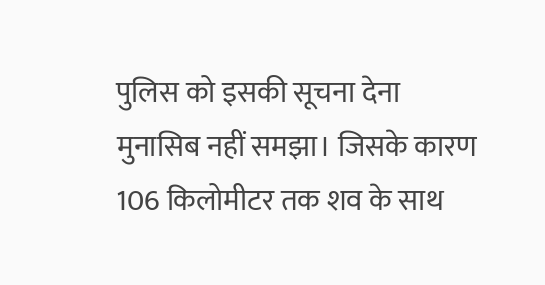पुलिस को इसकी सूचना देना मुनासिब नहीं समझा। जिसके कारण 106 किलोमीटर तक शव के साथ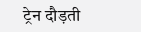ट्रेन दौड़ती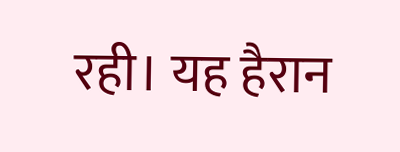रही। यह हैरान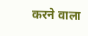करने वाला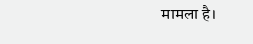मामला है।